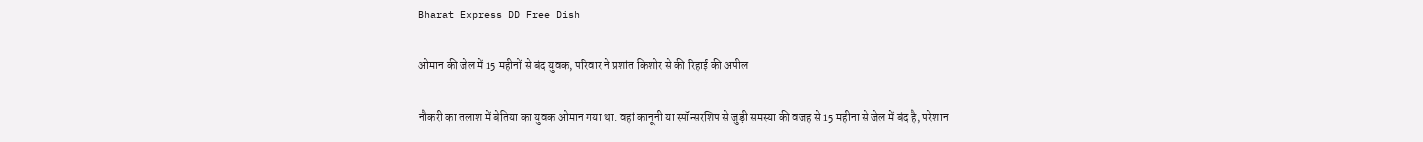Bharat Express DD Free Dish

ओमान की जेल में 15 महीनों से बंद युवक, परिवार ने प्रशांत किशोर से की रिहाई की अपील

नौकरी का तलाश में बेतिया का युवक ओमान गया था. वहां कानूनी या स्पॉन्सरशिप से जुड़ी समस्या की वजह से 15 महीना से जेल में बंद है, परेशान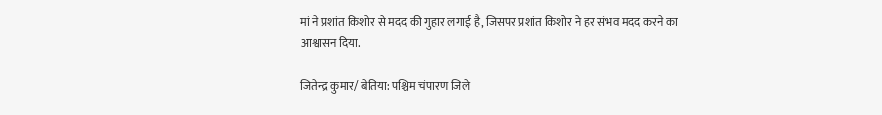मां ने प्रशांत किशोर से मदद की गुहार लगाई है, जिसपर प्रशांत किशोर ने हर संभव मदद करने का आश्वासन दिया.

जितेन्द्र कुमार/ बेतिया: पश्चिम चंपारण जिले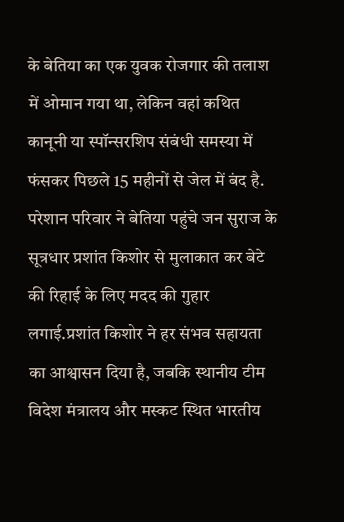के बेतिया का एक युवक रोजगार की तलाश में ओमान गया था, लेकिन वहां कथित कानूनी या स्पॉन्सरशिप संबंधी समस्या में फंसकर पिछले 15 महीनों से जेल में बंद है. परेशान परिवार ने बेतिया पहुंचे जन सुराज के सूत्रधार प्रशांत किशोर से मुलाकात कर बेटे की रिहाई के लिए मदद की गुहार लगाई.प्रशांत किशोर ने हर संभव सहायता का आश्वासन दिया है, जबकि स्थानीय टीम विदेश मंत्रालय और मस्कट स्थित भारतीय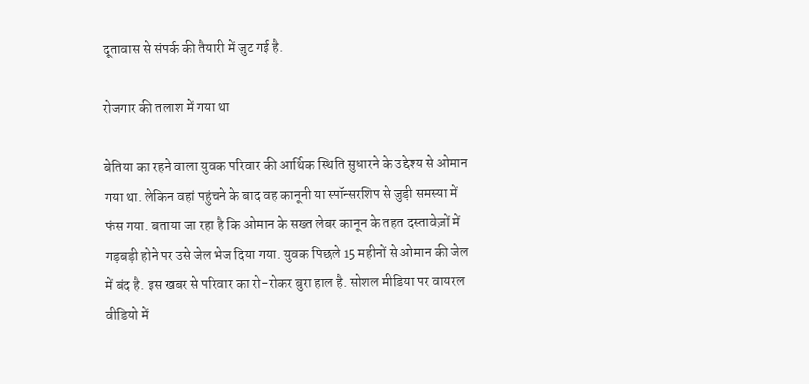दूतावास से संपर्क की तैयारी में जुट गई है.

रोजगार की तलाश में गया था

बेतिया का रहने वाला युवक परिवार की आर्थिक स्थिति सुधारने के उद्देश्य से ओमान गया था. लेकिन वहां पहुंचने के बाद वह कानूनी या स्पॉन्सरशिप से जुड़ी समस्या में फंस गया. बताया जा रहा है कि ओमान के सख्त लेबर कानून के तहत दस्तावेज़ों में गड़बड़ी होने पर उसे जेल भेज दिया गया. युवक पिछले 15 महीनों से ओमान की जेल में बंद है. इस खबर से परिवार का रो-रोकर बुरा हाल है. सोशल मीडिया पर वायरल वीडियो में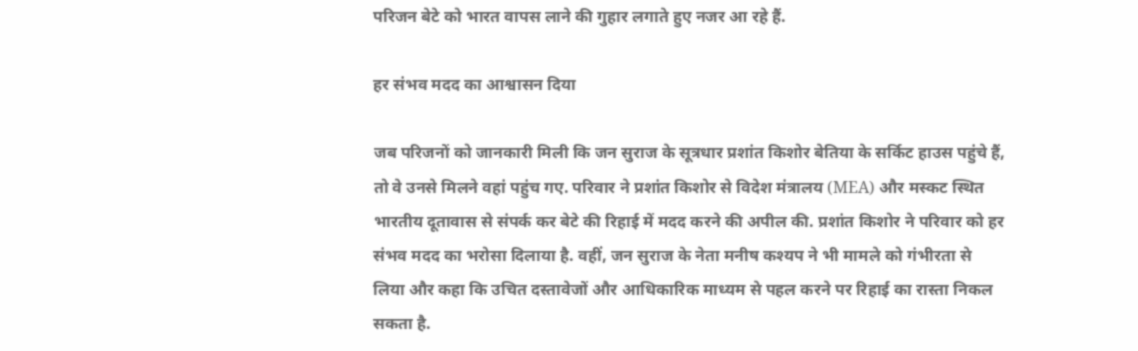परिजन बेटे को भारत वापस लाने की गुहार लगाते हुए नजर आ रहे हैं.

हर संभव मदद का आश्वासन दिया

जब परिजनों को जानकारी मिली कि जन सुराज के सूत्रधार प्रशांत किशोर बेतिया के सर्किट हाउस पहुंचे हैं, तो वे उनसे मिलने वहां पहुंच गए. परिवार ने प्रशांत किशोर से विदेश मंत्रालय (MEA) और मस्कट स्थित भारतीय दूतावास से संपर्क कर बेटे की रिहाई में मदद करने की अपील की. प्रशांत किशोर ने परिवार को हर संभव मदद का भरोसा दिलाया है. वहीं, जन सुराज के नेता मनीष कश्यप ने भी मामले को गंभीरता से लिया और कहा कि उचित दस्तावेजों और आधिकारिक माध्यम से पहल करने पर रिहाई का रास्ता निकल सकता है.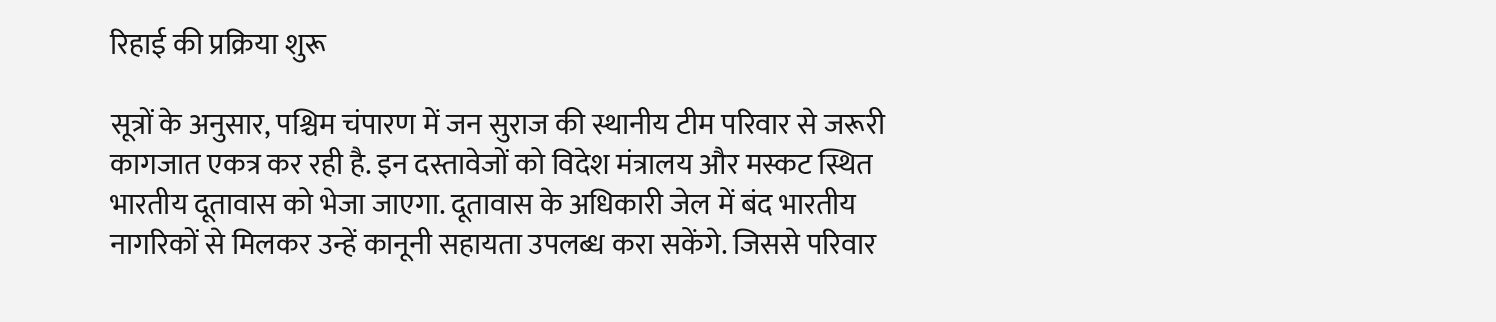रिहाई की प्रक्रिया शुरू

सूत्रों के अनुसार, पश्चिम चंपारण में जन सुराज की स्थानीय टीम परिवार से जरूरी कागजात एकत्र कर रही है. इन दस्तावेजों को विदेश मंत्रालय और मस्कट स्थित भारतीय दूतावास को भेजा जाएगा. दूतावास के अधिकारी जेल में बंद भारतीय नागरिकों से मिलकर उन्हें कानूनी सहायता उपलब्ध करा सकेंगे. जिससे परिवार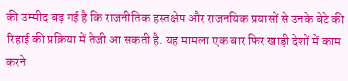की उम्मीद बढ़ गई है कि राजनीतिक हस्तक्षेप और राजनयिक प्रयासों से उनके बेटे की रिहाई की प्रक्रिया में तेजी आ सकती है. यह मामला एक बार फिर खाड़ी देशों में काम करने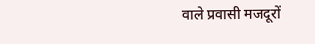वाले प्रवासी मजदूरों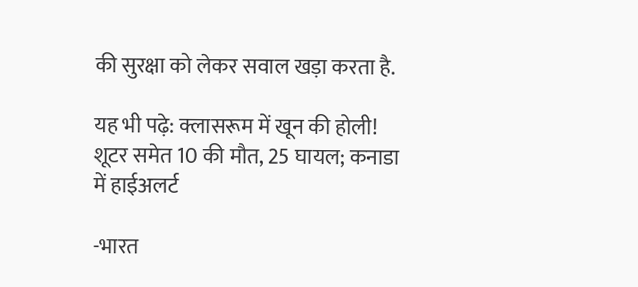की सुरक्षा को लेकर सवाल खड़ा करता है.

यह भी पढ़े: क्लासरूम में खून की होली! शूटर समेत 10 की मौत, 25 घायल; कनाडा में हाईअलर्ट

-भारत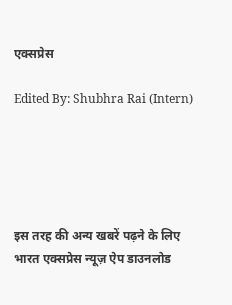एक्सप्रेस

Edited By: Shubhra Rai (Intern)





इस तरह की अन्य खबरें पढ़ने के लिए भारत एक्सप्रेस न्यूज़ ऐप डाउनलोड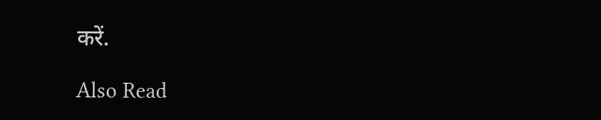करें.

Also Read